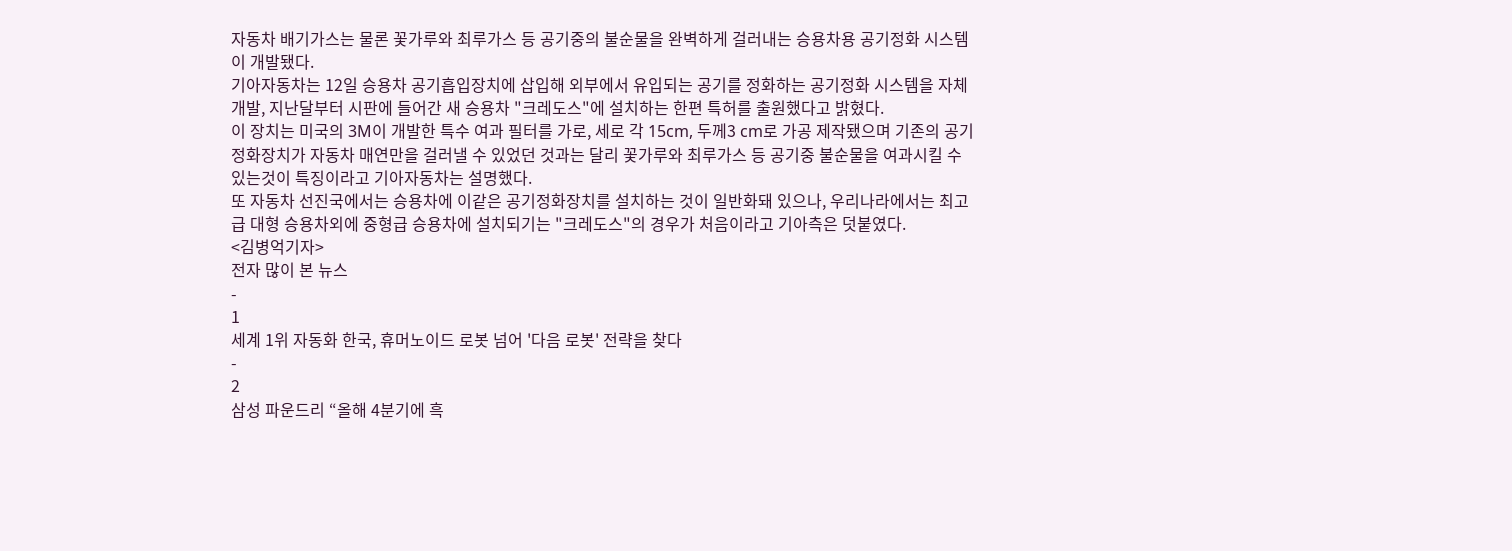자동차 배기가스는 물론 꽃가루와 최루가스 등 공기중의 불순물을 완벽하게 걸러내는 승용차용 공기정화 시스템이 개발됐다.
기아자동차는 12일 승용차 공기흡입장치에 삽입해 외부에서 유입되는 공기를 정화하는 공기정화 시스템을 자체 개발, 지난달부터 시판에 들어간 새 승용차 "크레도스"에 설치하는 한편 특허를 출원했다고 밝혔다.
이 장치는 미국의 3M이 개발한 특수 여과 필터를 가로, 세로 각 15cm, 두께3 cm로 가공 제작됐으며 기존의 공기정화장치가 자동차 매연만을 걸러낼 수 있었던 것과는 달리 꽃가루와 최루가스 등 공기중 불순물을 여과시킬 수 있는것이 특징이라고 기아자동차는 설명했다.
또 자동차 선진국에서는 승용차에 이같은 공기정화장치를 설치하는 것이 일반화돼 있으나, 우리나라에서는 최고급 대형 승용차외에 중형급 승용차에 설치되기는 "크레도스"의 경우가 처음이라고 기아측은 덧붙였다.
<김병억기자>
전자 많이 본 뉴스
-
1
세계 1위 자동화 한국, 휴머노이드 로봇 넘어 '다음 로봇' 전략을 찾다
-
2
삼성 파운드리 “올해 4분기에 흑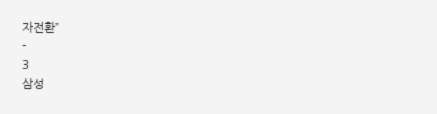자전환”
-
3
삼성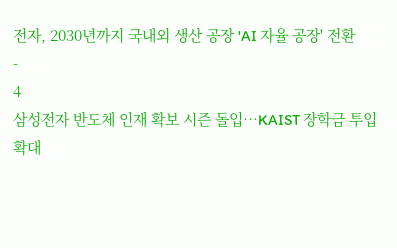전자, 2030년까지 국내외 생산 공장 'AI 자율 공장' 전환
-
4
삼성전자 반도체 인재 확보 시즌 돌입…KAIST 장학금 투입 확대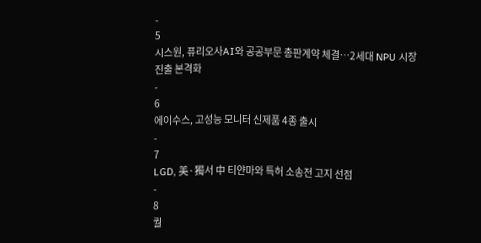-
5
시스원, 퓨리오사AI와 공공부문 총판계약 체결…2세대 NPU 시장 진출 본격화
-
6
에이수스, 고성능 모니터 신제품 4종 출시
-
7
LGD, 美·獨서 中 티얀마와 특허 소송전 고지 선점
-
8
퀄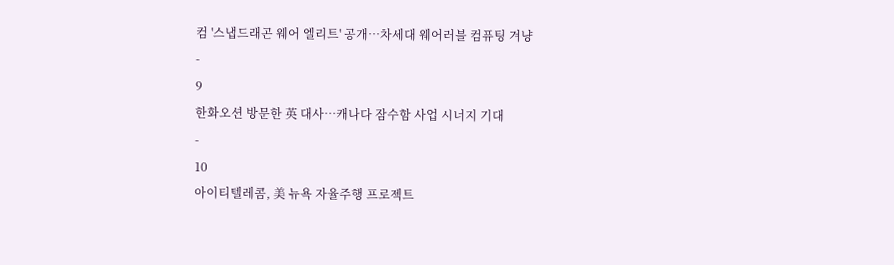컴 '스냅드래곤 웨어 엘리트' 공개…차세대 웨어러블 컴퓨팅 겨냥
-
9
한화오션 방문한 英 대사…캐나다 잠수함 사업 시너지 기대
-
10
아이티텔레콤, 美 뉴욕 자율주행 프로젝트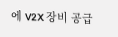에 V2X 장비 공급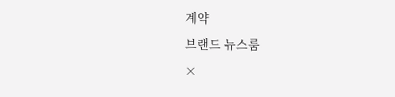계약
브랜드 뉴스룸
×